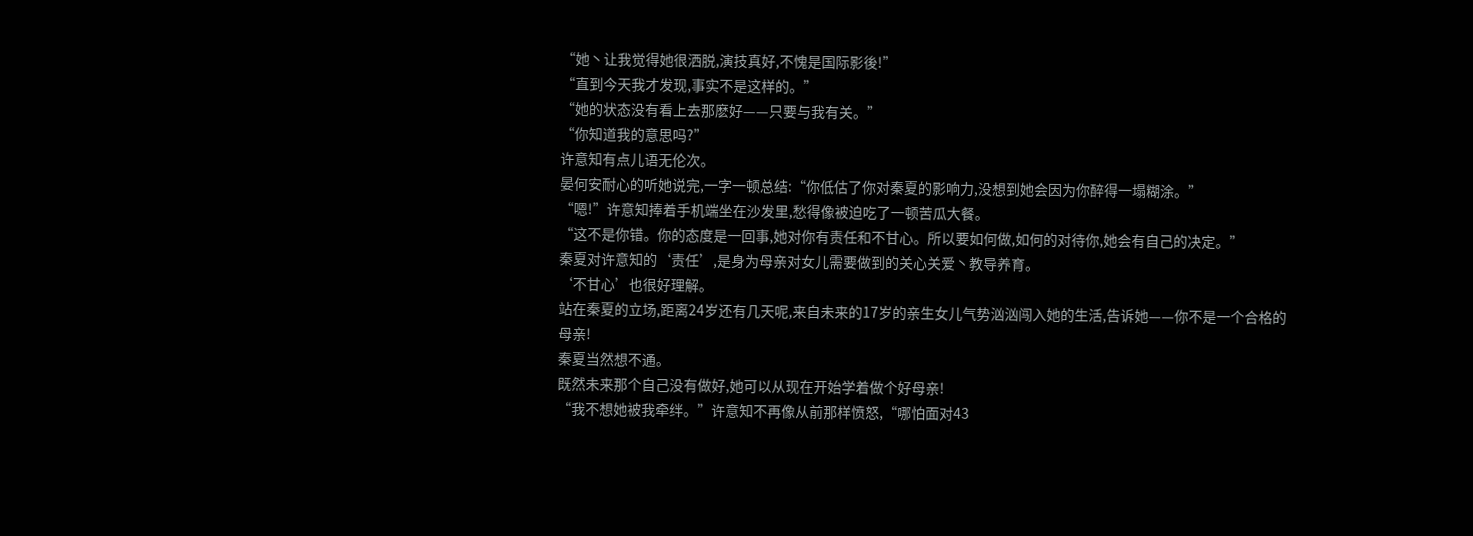“她丶让我觉得她很洒脱,演技真好,不愧是国际影後!”
“直到今天我才发现,事实不是这样的。”
“她的状态没有看上去那麽好——只要与我有关。”
“你知道我的意思吗?”
许意知有点儿语无伦次。
晏何安耐心的听她说完,一字一顿总结:“你低估了你对秦夏的影响力,没想到她会因为你醉得一塌糊涂。”
“嗯!”许意知捧着手机端坐在沙发里,愁得像被迫吃了一顿苦瓜大餐。
“这不是你错。你的态度是一回事,她对你有责任和不甘心。所以要如何做,如何的对待你,她会有自己的决定。”
秦夏对许意知的‘责任’,是身为母亲对女儿需要做到的关心关爱丶教导养育。
‘不甘心’也很好理解。
站在秦夏的立场,距离24岁还有几天呢,来自未来的17岁的亲生女儿气势汹汹闯入她的生活,告诉她——你不是一个合格的母亲!
秦夏当然想不通。
既然未来那个自己没有做好,她可以从现在开始学着做个好母亲!
“我不想她被我牵绊。”许意知不再像从前那样愤怒,“哪怕面对43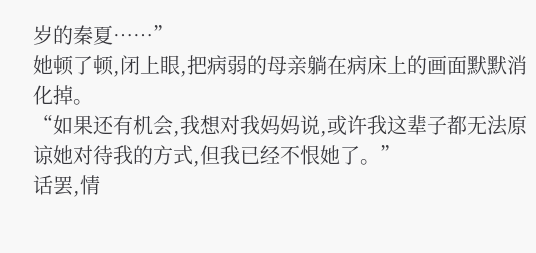岁的秦夏……”
她顿了顿,闭上眼,把病弱的母亲躺在病床上的画面默默消化掉。
“如果还有机会,我想对我妈妈说,或许我这辈子都无法原谅她对待我的方式,但我已经不恨她了。”
话罢,情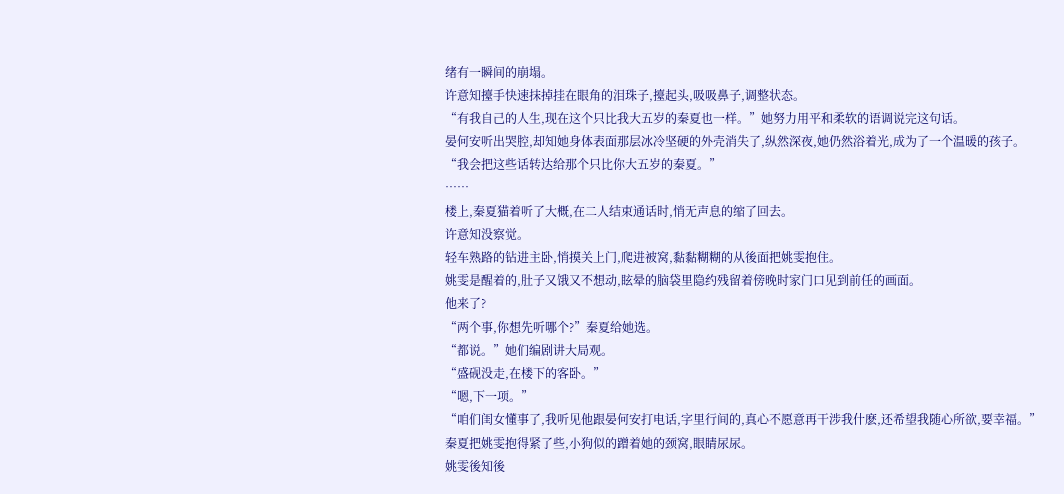绪有一瞬间的崩塌。
许意知擡手快速抹掉挂在眼角的泪珠子,擡起头,吸吸鼻子,调整状态。
“有我自己的人生,现在这个只比我大五岁的秦夏也一样。”她努力用平和柔软的语调说完这句话。
晏何安听出哭腔,却知她身体表面那层冰冷坚硬的外壳消失了,纵然深夜,她仍然浴着光,成为了一个温暖的孩子。
“我会把这些话转达给那个只比你大五岁的秦夏。”
……
楼上,秦夏猫着听了大概,在二人结束通话时,悄无声息的缩了回去。
许意知没察觉。
轻车熟路的钻进主卧,悄摸关上门,爬进被窝,黏黏糊糊的从後面把姚雯抱住。
姚雯是醒着的,肚子又饿又不想动,眩晕的脑袋里隐约残留着傍晚时家门口见到前任的画面。
他来了?
“两个事,你想先听哪个?”秦夏给她选。
“都说。”她们编剧讲大局观。
“盛砚没走,在楼下的客卧。”
“嗯,下一项。”
“咱们闺女懂事了,我听见他跟晏何安打电话,字里行间的,真心不愿意再干涉我什麽,还希望我随心所欲,要幸福。”
秦夏把姚雯抱得紧了些,小狗似的蹭着她的颈窝,眼睛尿尿。
姚雯後知後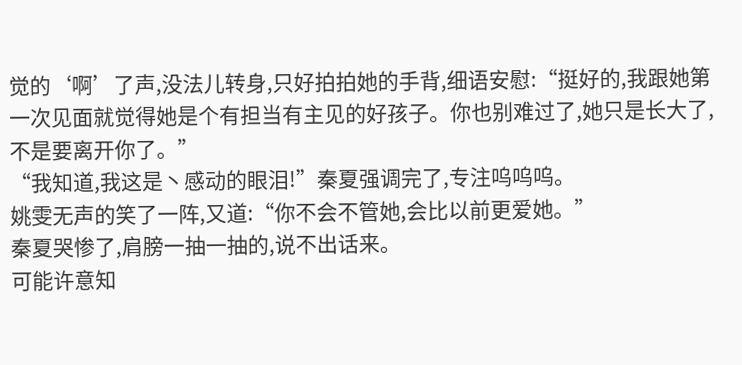觉的‘啊’了声,没法儿转身,只好拍拍她的手背,细语安慰:“挺好的,我跟她第一次见面就觉得她是个有担当有主见的好孩子。你也别难过了,她只是长大了,不是要离开你了。”
“我知道,我这是丶感动的眼泪!”秦夏强调完了,专注呜呜呜。
姚雯无声的笑了一阵,又道:“你不会不管她,会比以前更爱她。”
秦夏哭惨了,肩膀一抽一抽的,说不出话来。
可能许意知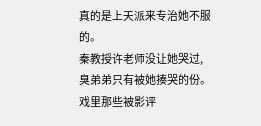真的是上天派来专治她不服的。
秦教授许老师没让她哭过,臭弟弟只有被她揍哭的份。
戏里那些被影评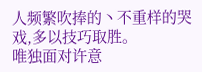人频繁吹捧的丶不重样的哭戏,多以技巧取胜。
唯独面对许意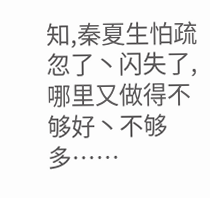知,秦夏生怕疏忽了丶闪失了,哪里又做得不够好丶不够多……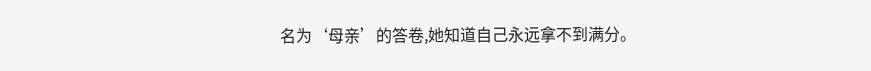名为‘母亲’的答卷,她知道自己永远拿不到满分。